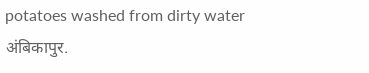potatoes washed from dirty water
अंबिकापुर.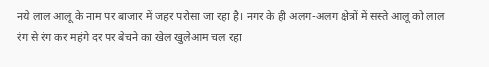नये लाल आलू के नाम पर बाजार में जहर परोसा जा रहा है। नगर के ही अलग-अलग क्षेत्रों में सस्ते आलू को लाल रंग से रंग कर महंगे दर पर बेचने का खेल खुलेआम चल रहा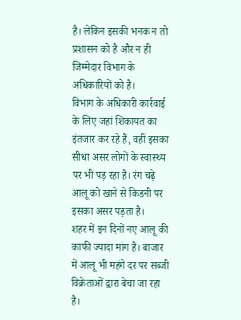है। लेकिन इसकी भनक न तो प्रशासन को है और न ही जिम्मेदार विभाग के अधिकारियों को है।
विभाग के अधिकारी कार्रवाई के लिए जहां शिकायत का इंतजार कर रहे हैं, वहीं इसका सीधा असर लोगों के स्वास्थ्य पर भी पड़ रहा है। रंग चढ़े आलू को खाने से किडनी पर इसका असर पड़ता है।
शहर में इन दिनों नए आलू की काफी ज्यादा मांग है। बाजार में आलू भी महंगे दर पर सब्जी विक्रेताओं द्वारा बेचा जा रहा है।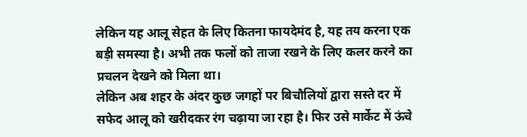लेकिन यह आलू सेहत के लिए कितना फायदेमंद है, यह तय करना एक बड़ी समस्या है। अभी तक फलों को ताजा रखने के लिए कलर करने का प्रचलन देखने को मिला था।
लेकिन अब शहर के अंदर कुछ जगहों पर बिचौलियों द्वारा सस्ते दर में सफेद आलू को खरीदकर रंग चढ़ाया जा रहा है। फिर उसे मार्केट में ऊंचे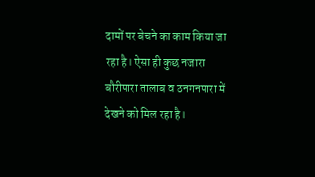दामों पर बेचने का काम किया जा रहा है। ऐसा ही कुछ नजारा बौरीपारा तालाब व ठनगनपारा में देखने को मिल रहा है।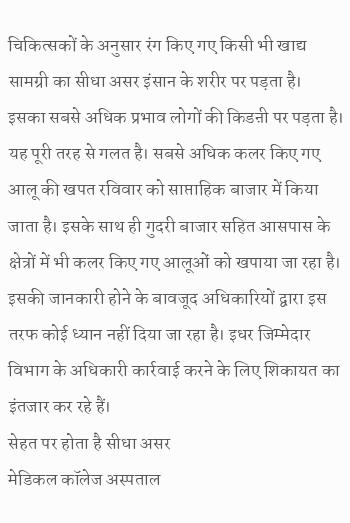चिकित्सकों के अनुसार रंग किए गए किसी भी खाद्य सामग्री का सीधा असर इंसान के शरीर पर पड़ता है।
इसका सबसे अधिक प्रभाव लोगों की किडऩी पर पड़ता है। यह पूरी तरह से गलत है। सबसे अधिक कलर किए गए आलू की खपत रविवार को साप्ताहिक बाजार में किया जाता है। इसके साथ ही गुदरी बाजार सहित आसपास के क्षेत्रों में भी कलर किए गए आलूओं को खपाया जा रहा है।
इसकी जानकारी होने के बावजूद अधिकारियों द्वारा इस तरफ कोई ध्यान नहीं दिया जा रहा है। इधर जिम्मेदार विभाग के अधिकारी कार्रवाई करने के लिए शिकायत का इंतजार कर रहे हैं।
सेहत पर होता है सीधा असर
मेडिकल कॉलेज अस्पताल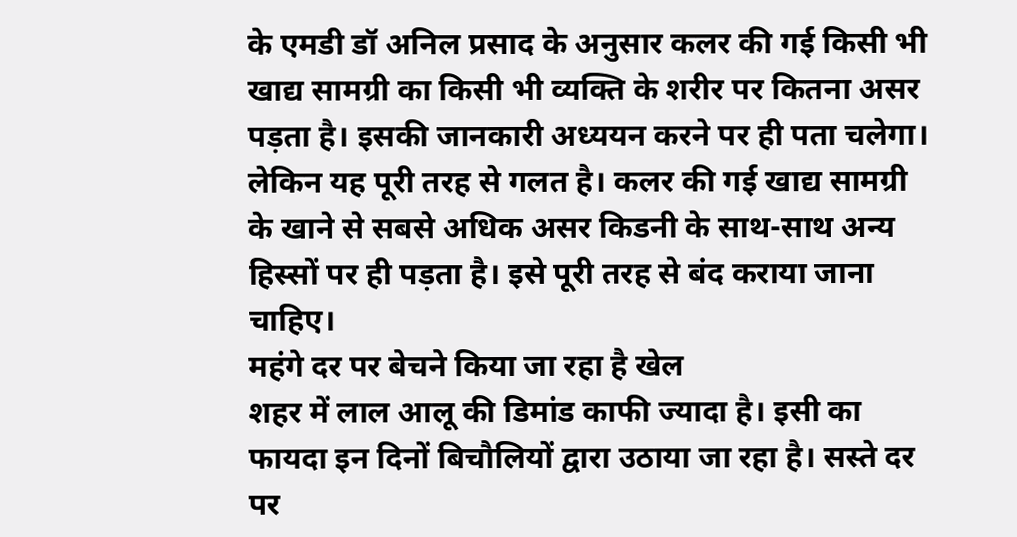के एमडी डॉ अनिल प्रसाद के अनुसार कलर की गई किसी भी खाद्य सामग्री का किसी भी व्यक्ति के शरीर पर कितना असर पड़ता है। इसकी जानकारी अध्ययन करने पर ही पता चलेगा। लेकिन यह पूरी तरह से गलत है। कलर की गई खाद्य सामग्री के खाने से सबसे अधिक असर किडनी के साथ-साथ अन्य हिस्सों पर ही पड़ता है। इसे पूरी तरह से बंद कराया जाना चाहिए।
महंगे दर पर बेचने किया जा रहा है खेल
शहर में लाल आलू की डिमांड काफी ज्यादा है। इसी का फायदा इन दिनों बिचौलियों द्वारा उठाया जा रहा है। सस्ते दर पर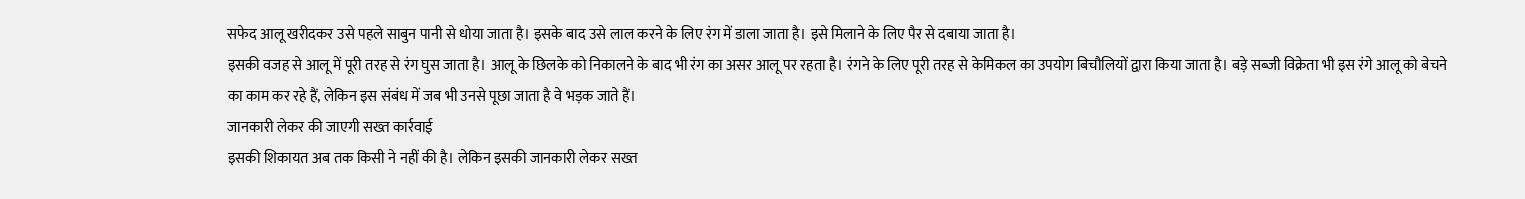सफेद आलू खरीदकर उसे पहले साबुन पानी से धोया जाता है। इसके बाद उसे लाल करने के लिए रंग में डाला जाता है। इसे मिलाने के लिए पैर से दबाया जाता है।
इसकी वजह से आलू में पूरी तरह से रंग घुस जाता है। आलू के छिलके को निकालने के बाद भी रंग का असर आलू पर रहता है। रंगने के लिए पूरी तरह से केमिकल का उपयोग बिचौलियों द्वारा किया जाता है। बड़े सब्जी विक्रेता भी इस रंगे आलू को बेचने का काम कर रहे हैं, लेकिन इस संबंध में जब भी उनसे पूछा जाता है वे भड़क जाते हैं।
जानकारी लेकर की जाएगी सख्त कार्रवाई
इसकी शिकायत अब तक किसी ने नहीं की है। लेकिन इसकी जानकारी लेकर सख्त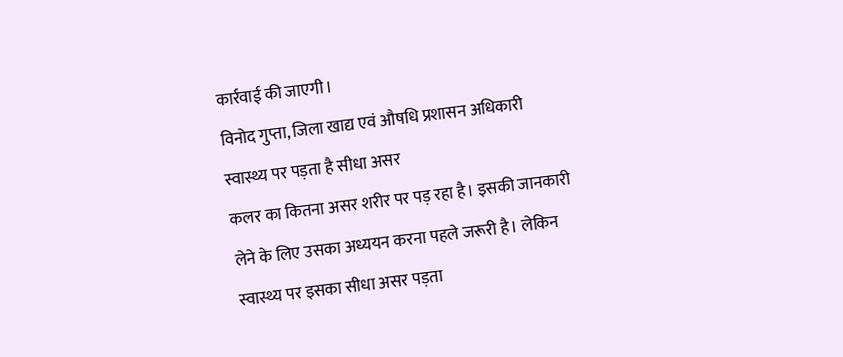कार्रवाई की जाएगी।
विनोद गुप्ता, जिला खाद्य एवं औषधि प्रशासन अधिकारी
स्वास्थ्य पर पड़ता है सीधा असर
कलर का कितना असर शरीर पर पड़ रहा है। इसकी जानकारी लेने के लिए उसका अध्ययन करना पहले जरूरी है। लेकिन स्वास्थ्य पर इसका सीधा असर पड़ता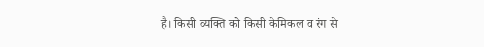है। किसी व्यक्ति को किसी केमिकल व रंग से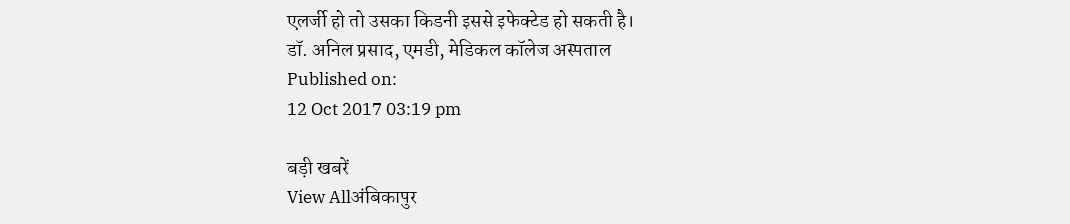एलर्जी हो तो उसका किडनी इससे इफेक्टेड हो सकती है।
डॉ. अनिल प्रसाद, एमडी, मेडिकल कॉलेज अस्पताल
Published on:
12 Oct 2017 03:19 pm

बड़ी खबरें
View Allअंबिकापुर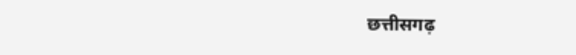छत्तीसगढ़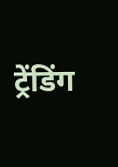ट्रेंडिंग